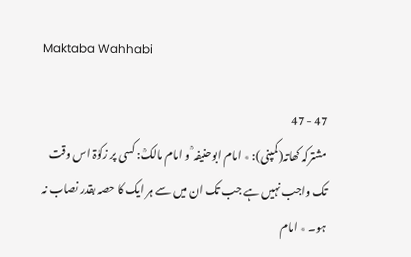Maktaba Wahhabi

47 - 47
مشترکہ کھاتہ(کمپنی): ٭ امام ابوحنیفہ ؒ و امام مالکؒ: کسی پر زکوٰۃ اس وقت تک واجب نہیں ہے جب تک ان میں سے ہر ایک کا حصہ بقدر نصاب نہ ہو۔ ٭ امام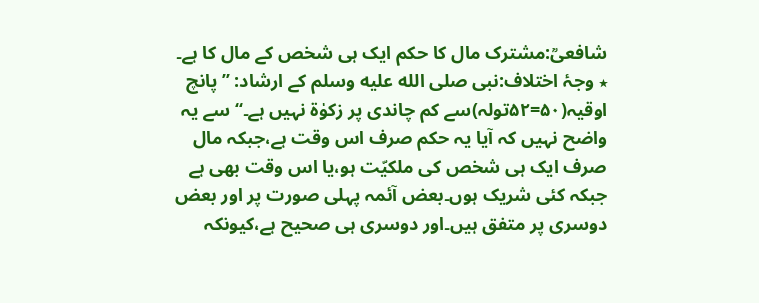شافعیؒ:مشترک مال کا حکم ایک ہی شخص کے مال کا ہے۔ ٭ وجۂ اختلاف:نبی صلى الله عليه وسلم کے ارشاد: ’’پانچ اوقیہ(۵۰=۵۲تولہ)سے کم چاندی پر زکوٰۃ نہیں ہے۔‘‘ سے یہ واضح نہیں کہ آیا یہ حکم صرف اس وقت ہے،جبکہ مال صرف ایک ہی شخص کی ملکیّت ہو،یا اس وقت بھی ہے جبکہ کئی شریک ہوں۔بعض آئمہ پہلی صورت پر اور بعض دوسری پر متفق ہیں۔اور دوسری ہی صحیح ہے،کیونکہ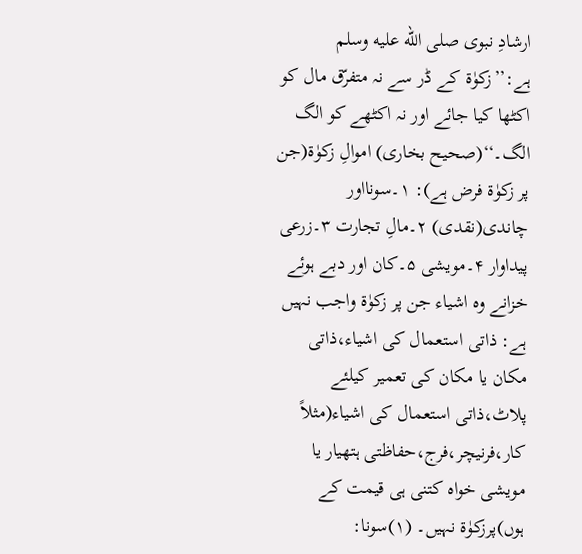ارشادِ نبوی صلى الله عليه وسلم ہے:’’زکوٰۃ کے ڈر سے نہ متفرّق مال کو اکٹھا کیا جائے اور نہ اکٹھے کو الگ الگ۔‘‘(صحیح بخاری) اموالِ زکوٰۃ(جن پر زکوٰۃ فرض ہے): ۱۔سونااور چاندی(نقدی) ۲۔مالِ تجارت ۳۔زرعی پیداوار ۴۔مویشی ۵۔کان اور دبے ہوئے خزانے وہ اشیاء جن پر زکوٰۃ واجب نہیں ہے: ذاتی استعمال کی اشیاء،ذاتی مکان یا مکان کی تعمیر کیلئے پلاٹ،ذاتی استعمال کی اشیاء(مثلاً کار،فرنیچر،فرج،حفاظتی ہتھیار یا مویشی خواہ کتنی ہی قیمت کے ہوں)پرزکوٰۃ نہیں۔ (۱)سونا: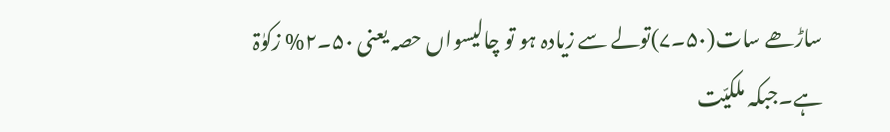ساڑھے سات(۵۰۔۷)تولے سے زیادہ ہو تو چالیسواں حصہ یعنی ۵۰۔۲% زکوٰۃ ہے۔جبکہ ملکیّت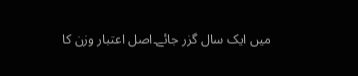میں ایک سال گزر جائے۔اصل اعتبار وزن کا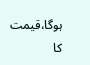ہوگا،قیمت کا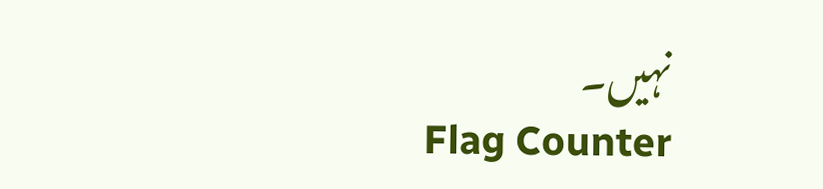نہیں۔
Flag Counter